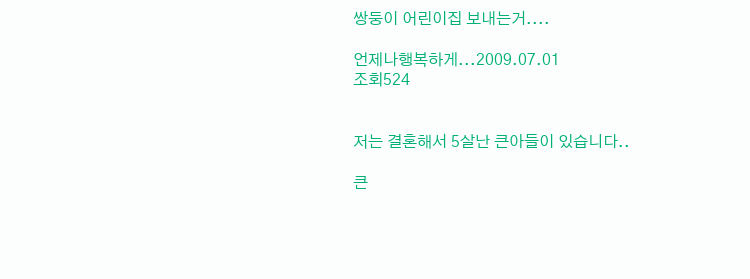쌍둥이 어린이집 보내는거....

언제나행복하게...2009.07.01
조회524


저는 결혼해서 5살난 큰아들이 있습니다..

큰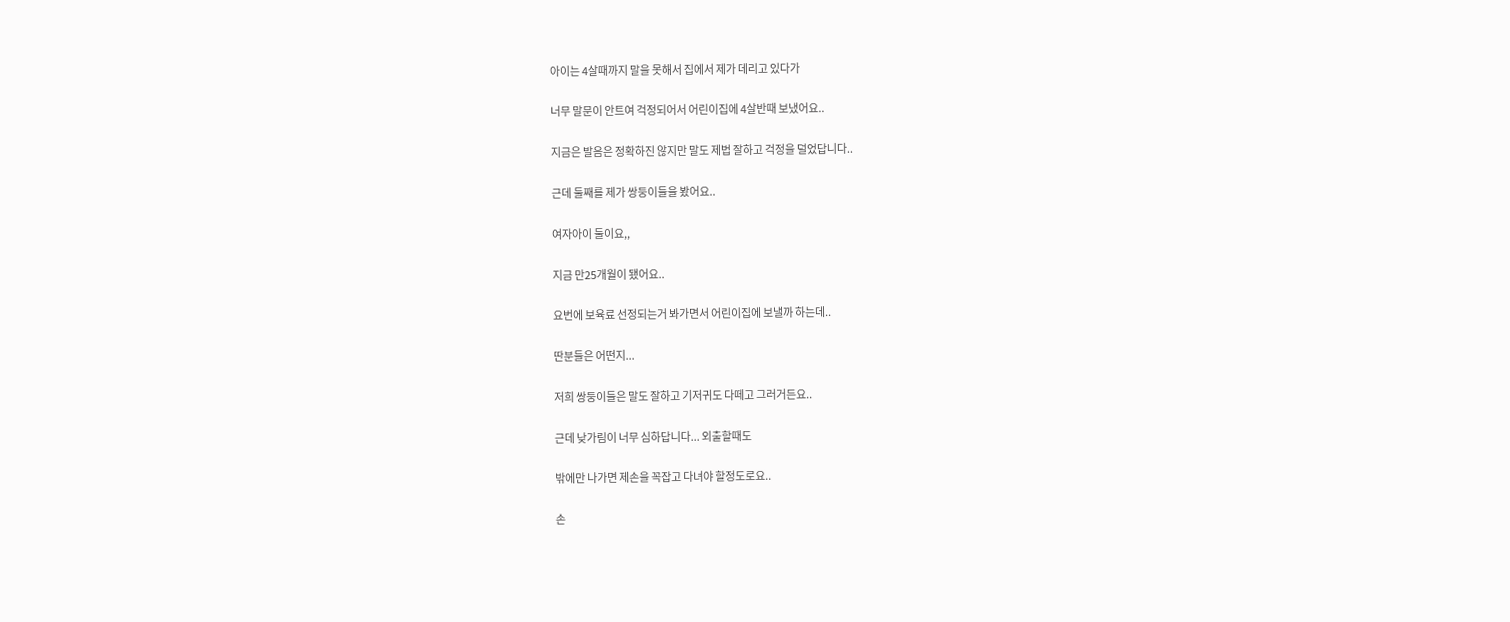아이는 4살때까지 말을 못해서 집에서 제가 데리고 있다가

너무 말문이 안트여 걱정되어서 어린이집에 4살반때 보냈어요..

지금은 발음은 정확하진 않지만 말도 제법 잘하고 걱정을 덜었답니다..

근데 둘째를 제가 쌍둥이들을 봤어요..

여자아이 둘이요,,

지금 만25개월이 됐어요..

요번에 보육료 선정되는거 봐가면서 어린이집에 보낼까 하는데..

딴분들은 어떤지...

저희 쌍둥이들은 말도 잘하고 기저귀도 다떼고 그러거든요..

근데 낮가림이 너무 심하답니다... 외출할때도

밖에만 나가면 제손을 꼭잡고 다녀야 할정도로요..

손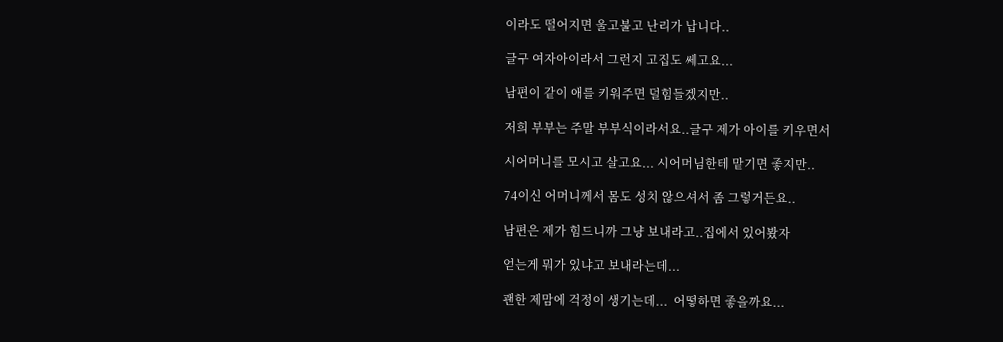이라도 떨어지면 울고불고 난리가 납니다..

글구 여자아이라서 그런지 고집도 쎄고요...

남편이 같이 애를 키워주면 덜힘들겠지만..

저희 부부는 주말 부부식이라서요..글구 제가 아이를 키우면서

시어머니를 모시고 살고요... 시어머님한테 맡기면 좋지만..

74이신 어머니께서 몸도 성치 않으셔서 좀 그렇거든요..

남편은 제가 힘드니까 그냥 보내라고..집에서 있어봤자

얻는게 뭐가 있냐고 보내라는데...

괜한 제맘에 걱정이 생기는데...  어떻하면 좋을까요...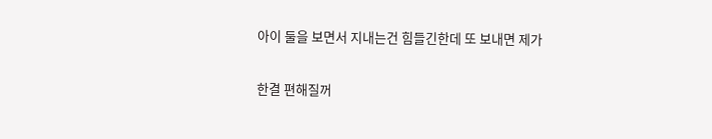아이 둘을 보면서 지내는건 힘들긴한데 또 보내면 제가

한결 편해질꺼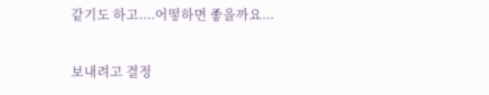같기도 하고....어떻하면 좋을까요...

보내려고 결정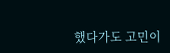했다가도 고민이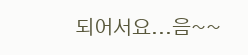되어서요...음~~